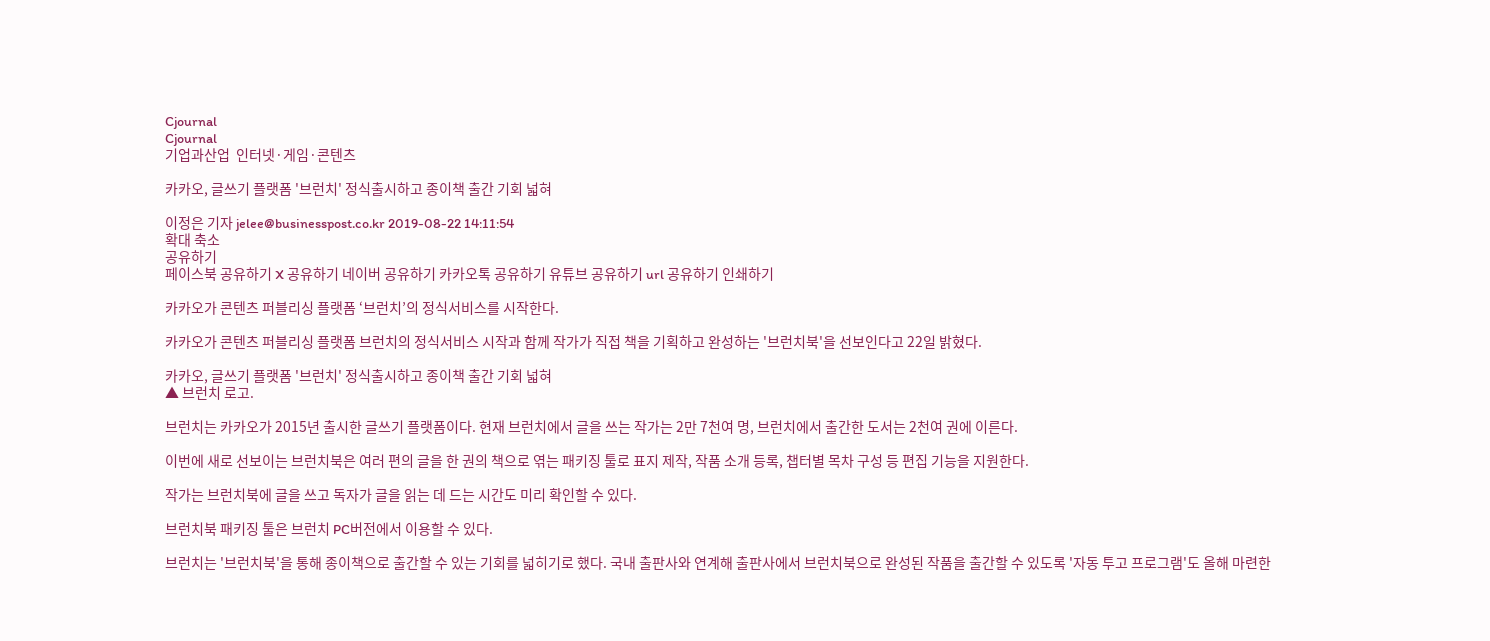Cjournal
Cjournal
기업과산업  인터넷·게임·콘텐츠

카카오, 글쓰기 플랫폼 '브런치' 정식출시하고 종이책 출간 기회 넓혀

이정은 기자 jelee@businesspost.co.kr 2019-08-22 14:11:54
확대 축소
공유하기
페이스북 공유하기 X 공유하기 네이버 공유하기 카카오톡 공유하기 유튜브 공유하기 url 공유하기 인쇄하기

카카오가 콘텐츠 퍼블리싱 플랫폼 ‘브런치’의 정식서비스를 시작한다.

카카오가 콘텐츠 퍼블리싱 플랫폼 브런치의 정식서비스 시작과 함께 작가가 직접 책을 기획하고 완성하는 '브런치북'을 선보인다고 22일 밝혔다.

카카오, 글쓰기 플랫폼 '브런치' 정식출시하고 종이책 출간 기회 넓혀
▲ 브런치 로고.

브런치는 카카오가 2015년 출시한 글쓰기 플랫폼이다. 현재 브런치에서 글을 쓰는 작가는 2만 7천여 명, 브런치에서 출간한 도서는 2천여 권에 이른다.

이번에 새로 선보이는 브런치북은 여러 편의 글을 한 권의 책으로 엮는 패키징 툴로 표지 제작, 작품 소개 등록, 챕터별 목차 구성 등 편집 기능을 지원한다.

작가는 브런치북에 글을 쓰고 독자가 글을 읽는 데 드는 시간도 미리 확인할 수 있다.

브런치북 패키징 툴은 브런치 PC버전에서 이용할 수 있다.

브런치는 '브런치북'을 통해 종이책으로 출간할 수 있는 기회를 넓히기로 했다. 국내 출판사와 연계해 출판사에서 브런치북으로 완성된 작품을 출간할 수 있도록 '자동 투고 프로그램'도 올해 마련한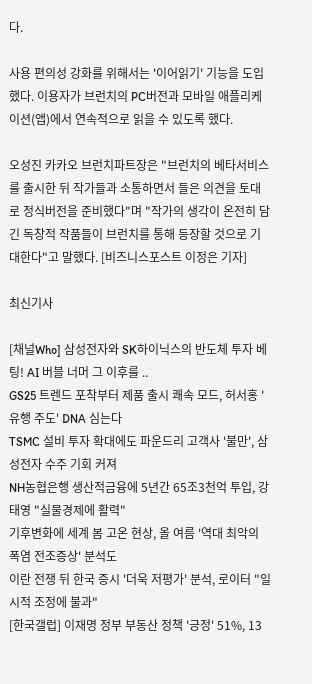다.

사용 편의성 강화를 위해서는 '이어읽기' 기능을 도입했다. 이용자가 브런치의 PC버전과 모바일 애플리케이션(앱)에서 연속적으로 읽을 수 있도록 했다.

오성진 카카오 브런치파트장은 "브런치의 베타서비스를 출시한 뒤 작가들과 소통하면서 들은 의견을 토대로 정식버전을 준비했다"며 "작가의 생각이 온전히 담긴 독창적 작품들이 브런치를 통해 등장할 것으로 기대한다"고 말했다. [비즈니스포스트 이정은 기자]

최신기사

[채널Who] 삼성전자와 SK하이닉스의 반도체 투자 베팅! AI 버블 너머 그 이후를 ..
GS25 트렌드 포착부터 제품 출시 쾌속 모드, 허서홍 '유행 주도' DNA 심는다
TSMC 설비 투자 확대에도 파운드리 고객사 '불만', 삼성전자 수주 기회 커져
NH농협은행 생산적금융에 5년간 65조3천억 투입, 강태영 "실물경제에 활력"
기후변화에 세계 봄 고온 현상, 올 여름 '역대 최악의 폭염 전조증상' 분석도
이란 전쟁 뒤 한국 증시 '더욱 저평가' 분석, 로이터 "일시적 조정에 불과"
[한국갤럽] 이재명 정부 부동산 정책 '긍정' 51%, 13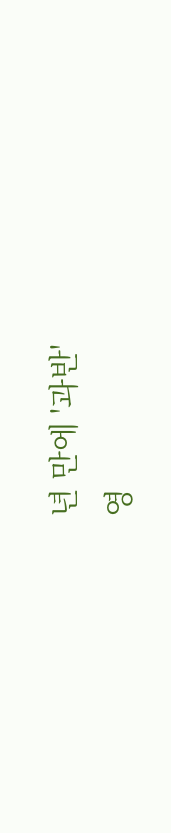년 만에 '과반'
영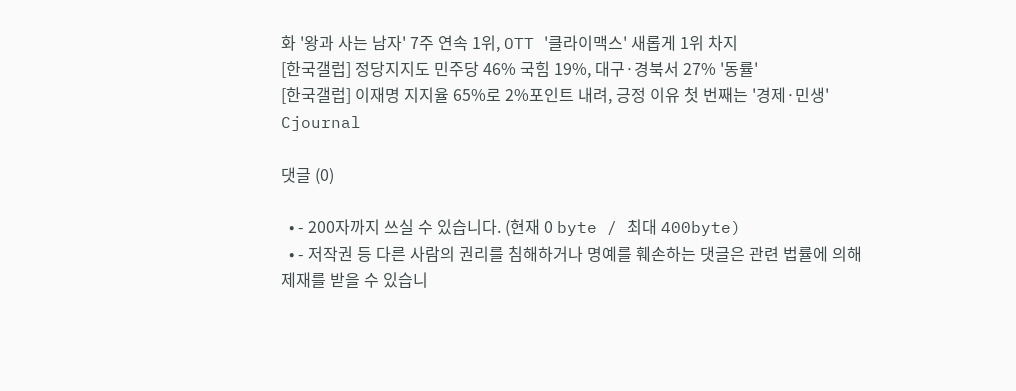화 '왕과 사는 남자' 7주 연속 1위, OTT '클라이맥스' 새롭게 1위 차지
[한국갤럽] 정당지지도 민주당 46% 국힘 19%, 대구·경북서 27% '동률'
[한국갤럽] 이재명 지지율 65%로 2%포인트 내려, 긍정 이유 첫 번째는 '경제·민생'
Cjournal

댓글 (0)

  • - 200자까지 쓰실 수 있습니다. (현재 0 byte / 최대 400byte)
  • - 저작권 등 다른 사람의 권리를 침해하거나 명예를 훼손하는 댓글은 관련 법률에 의해 제재를 받을 수 있습니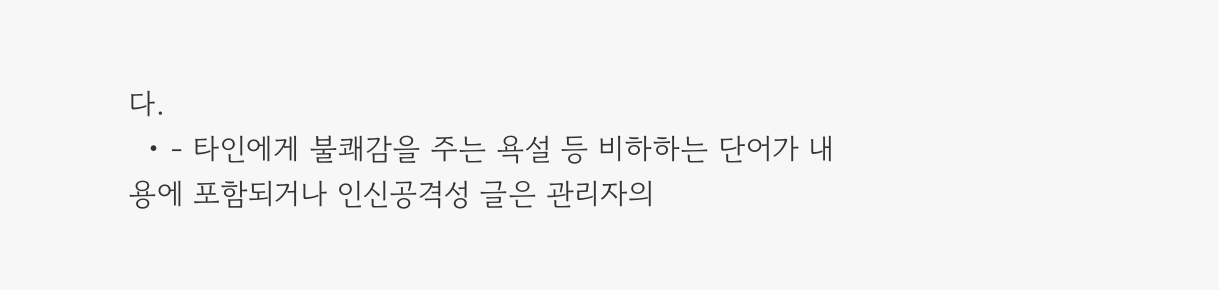다.
  • - 타인에게 불쾌감을 주는 욕설 등 비하하는 단어가 내용에 포함되거나 인신공격성 글은 관리자의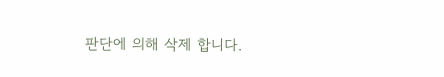판단에 의해 삭제 합니다.